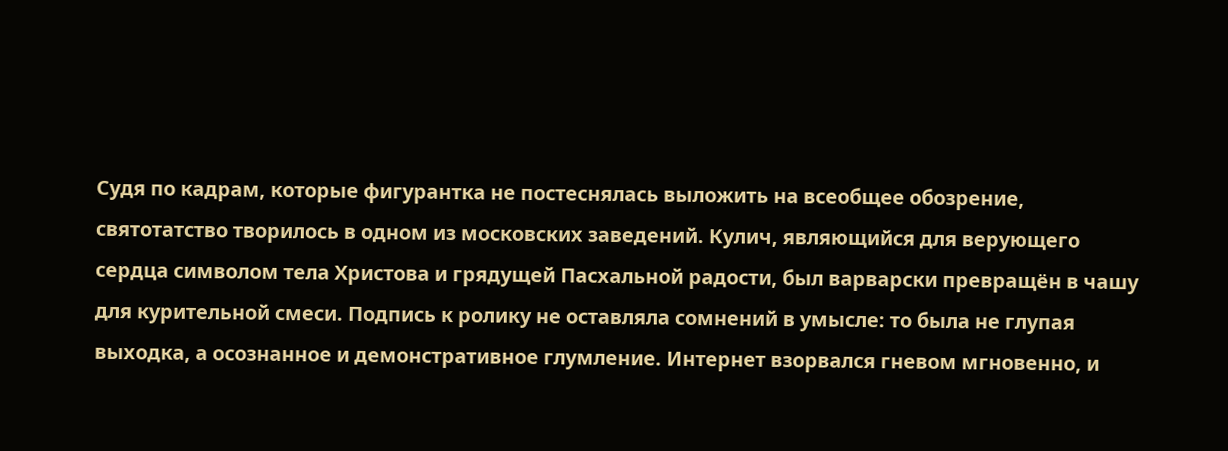Судя по кадрам, которые фигурантка не постеснялась выложить на всеобщее обозрение, святотатство творилось в одном из московских заведений. Кулич, являющийся для верующего сердца символом тела Христова и грядущей Пасхальной радости, был варварски превращён в чашу для курительной смеси. Подпись к ролику не оставляла сомнений в умысле: то была не глупая выходка, а осознанное и демонстративное глумление. Интернет взорвался гневом мгновенно, и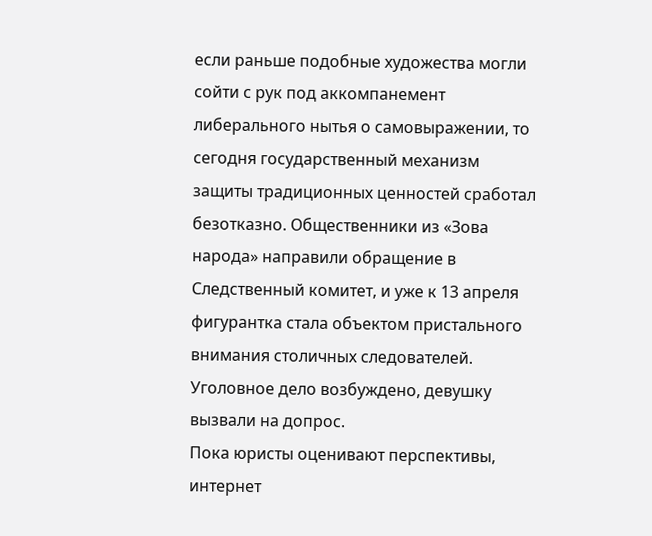если раньше подобные художества могли сойти с рук под аккомпанемент либерального нытья о самовыражении, то сегодня государственный механизм защиты традиционных ценностей сработал безотказно. Общественники из «Зова народа» направили обращение в Следственный комитет, и уже к 13 апреля фигурантка стала объектом пристального внимания столичных следователей. Уголовное дело возбуждено, девушку вызвали на допрос.
Пока юристы оценивают перспективы, интернет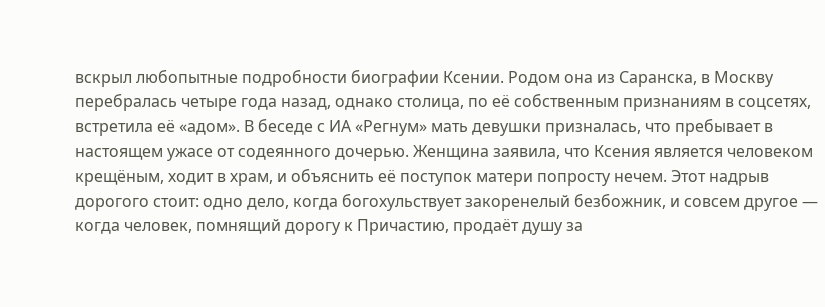вскрыл любопытные подробности биографии Ксении. Родом она из Саранска, в Москву перебралась четыре года назад, однако столица, по её собственным признаниям в соцсетях, встретила её «адом». В беседе с ИА «Регнум» мать девушки призналась, что пребывает в настоящем ужасе от содеянного дочерью. Женщина заявила, что Ксения является человеком крещёным, ходит в храм, и объяснить её поступок матери попросту нечем. Этот надрыв дорогого стоит: одно дело, когда богохульствует закоренелый безбожник, и совсем другое — когда человек, помнящий дорогу к Причастию, продаёт душу за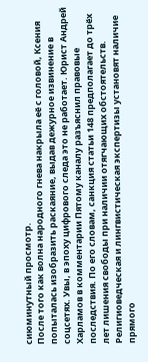сиюминутный просмотр.
После того как волна народного гнева накрыла её с головой, Ксения попыталась изобразить раскаяние, выдав дежурное извинение в соцсетях. Увы, в эпоху цифрового следа это не работает. Юрист Андрей Харламов в комментарии Пятому каналу разъяснил правовые последствия. По его словам, санкция статьи 148 предполагает до трёх лет лишения свободы при наличии отягчающих обстоятельств. Религиоведческая и лингвистическая экспертизы установят наличие прямого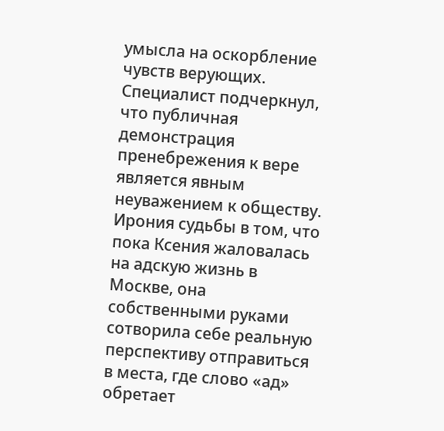умысла на оскорбление чувств верующих. Специалист подчеркнул, что публичная демонстрация пренебрежения к вере является явным неуважением к обществу. Ирония судьбы в том, что пока Ксения жаловалась на адскую жизнь в Москве, она собственными руками сотворила себе реальную перспективу отправиться в места, где слово «ад» обретает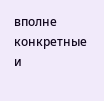вполне конкретные и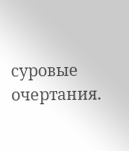суровые очертания.